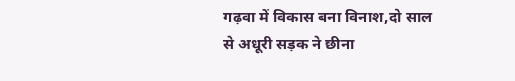गढ़वा में विकास बना विनाश,दो साल से अधूरी सड़क ने छीना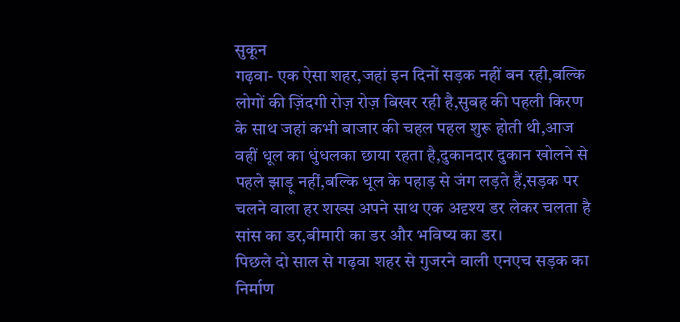सुकून
गढ़वा- एक ऐसा शहर,जहां इन दिनों सड़क नहीं बन रही,बल्कि लोगों की ज़िंदगी रोज़ रोज़ बिखर रही है,सुबह की पहली किरण के साथ जहां कभी बाजार की चहल पहल शुरू होती थी,आज वहीं धूल का धुंधलका छाया रहता है,दुकानदार दुकान खोलने से पहले झाड़ू नहीं,बल्कि धूल के पहाड़ से जंग लड़ते हैं,सड़क पर चलने वाला हर शख्स अपने साथ एक अदृश्य डर लेकर चलता है सांस का डर,बीमारी का डर और भविष्य का डर।
पिछले दो साल से गढ़वा शहर से गुजरने वाली एनएच सड़क का निर्माण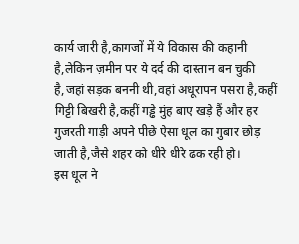कार्य जारी है,कागजों में ये विकास की कहानी है,लेकिन ज़मीन पर ये दर्द की दास्तान बन चुकी है,जहां सड़क बननी थी,वहां अधूरापन पसरा है,कहीं गिट्टी बिखरी है,कहीं गड्ढे मुंह बाए खड़े हैं और हर गुजरती गाड़ी अपने पीछे ऐसा धूल का गुबार छोड़ जाती है,जैसे शहर को धीरे धीरे ढक रही हो।
इस धूल ने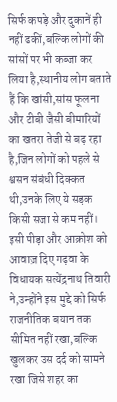सिर्फ कपड़े और दुकानें ही नहीं ढकीं,बल्कि लोगों की सांसों पर भी कब्जा कर लिया है,स्थानीय लोग बताते हैं कि खांसी,सांस फूलना और टीबी जैसी बीमारियों का खतरा तेजी से बढ़ रहा है,जिन लोगों को पहले से श्वसन संबंधी दिक्कत थी,उनके लिए ये सड़क किसी सजा से कम नहीं।
इसी पीड़ा और आक्रोश को आवाज़ दिए गढ़वा के विधायक सत्येंद्रनाथ तिवारी ने,उन्होंने इस मुद्दे को सिर्फ राजनीतिक बयान तक सीमित नहीं रखा,बल्कि खुलकर उस दर्द को सामने रखा जिसे शहर का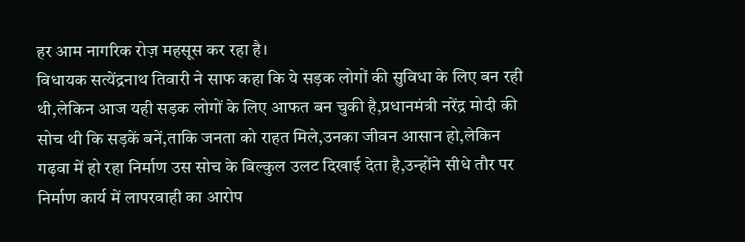हर आम नागरिक रोज़ महसूस कर रहा है।
विधायक सत्येंद्रनाथ तिवारी ने साफ कहा कि ये सड़क लोगों की सुविधा के लिए बन रही थी,लेकिन आज यही सड़क लोगों के लिए आफत बन चुकी है,प्रधानमंत्री नरेंद्र मोदी की सोच थी कि सड़कें बनें,ताकि जनता को राहत मिले,उनका जीवन आसान हो,लेकिन गढ़वा में हो रहा निर्माण उस सोच के बिल्कुल उलट दिखाई देता है,उन्होंने सीधे तौर पर निर्माण कार्य में लापरवाही का आरोप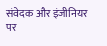संवेदक और इंजीनियर पर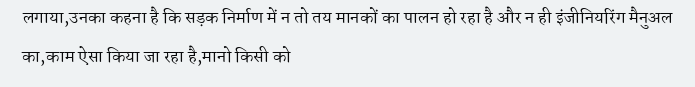लगाया,उनका कहना है कि सड़क निर्माण में न तो तय मानकों का पालन हो रहा है और न ही इंजीनियरिंग मैनुअल का,काम ऐसा किया जा रहा है,मानो किसी को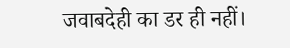जवाबदेही का डर ही नहीं।